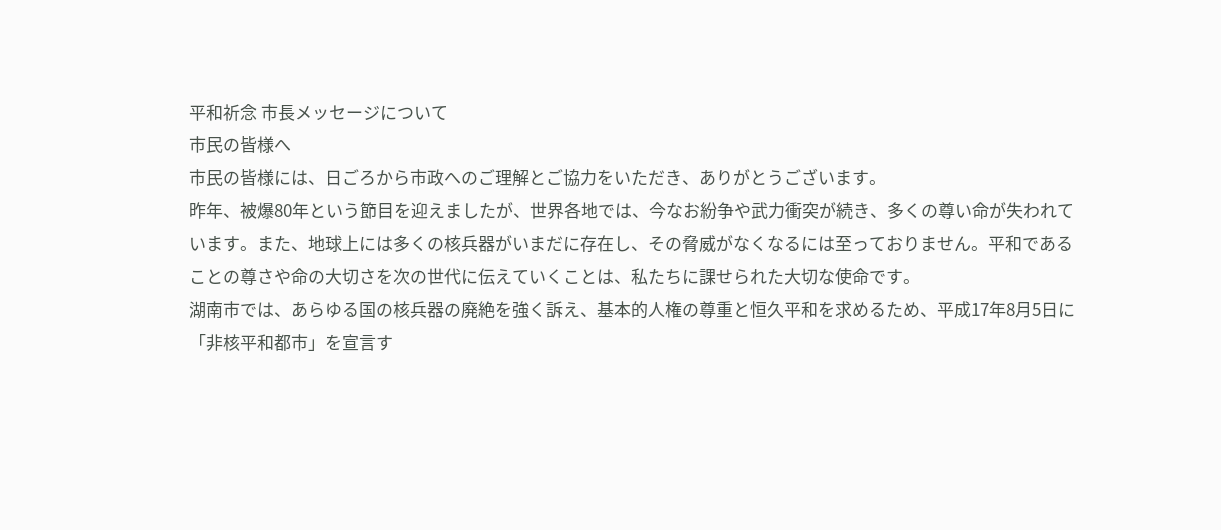平和祈念 市長メッセージについて
市民の皆様へ
市民の皆様には、日ごろから市政へのご理解とご協力をいただき、ありがとうございます。
昨年、被爆80年という節目を迎えましたが、世界各地では、今なお紛争や武力衝突が続き、多くの尊い命が失われています。また、地球上には多くの核兵器がいまだに存在し、その脅威がなくなるには至っておりません。平和であることの尊さや命の大切さを次の世代に伝えていくことは、私たちに課せられた大切な使命です。
湖南市では、あらゆる国の核兵器の廃絶を強く訴え、基本的人権の尊重と恒久平和を求めるため、平成17年8月5日に「非核平和都市」を宣言す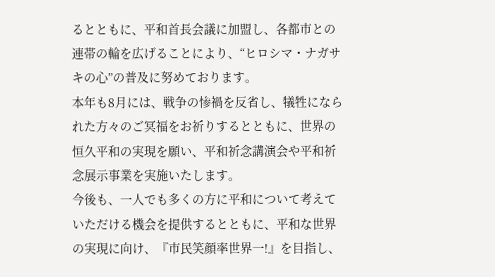るとともに、平和首長会議に加盟し、各都市との連帯の輪を広げることにより、“ヒロシマ・ナガサキの心”の普及に努めております。
本年も8月には、戦争の惨禍を反省し、犠牲になられた方々のご冥福をお祈りするとともに、世界の恒久平和の実現を願い、平和祈念講演会や平和祈念展示事業を実施いたします。
今後も、一人でも多くの方に平和について考えていただける機会を提供するとともに、平和な世界の実現に向け、『市民笑顔率世界一!』を目指し、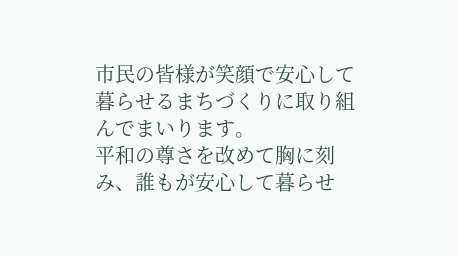市民の皆様が笑顔で安心して暮らせるまちづくりに取り組んでまいります。
平和の尊さを改めて胸に刻み、誰もが安心して暮らせ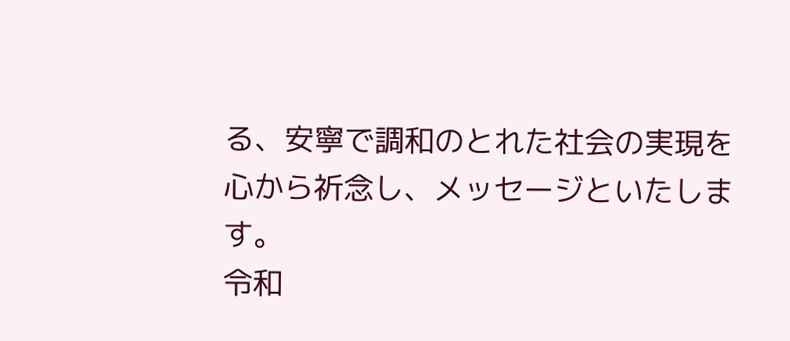る、安寧で調和のとれた社会の実現を心から祈念し、メッセージといたします。
令和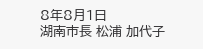8年8月1日
湖南市長 松浦 加代子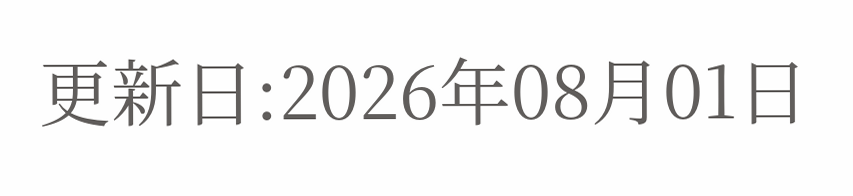更新日:2026年08月01日